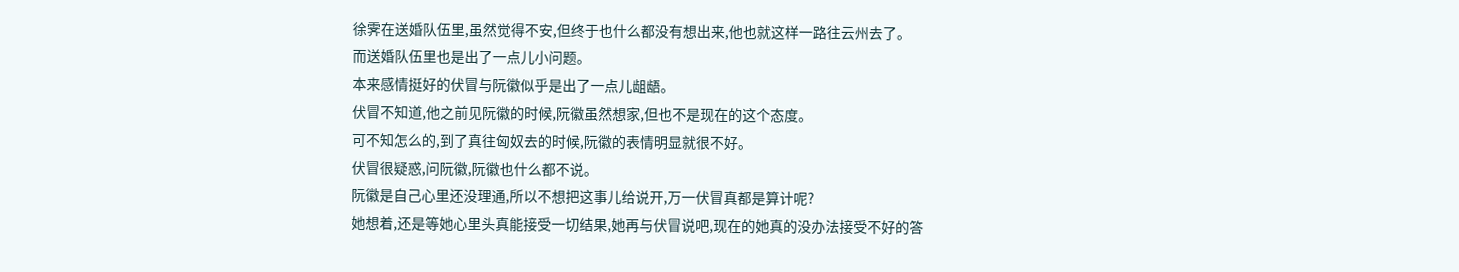徐霁在送婚队伍里,虽然觉得不安,但终于也什么都没有想出来,他也就这样一路往云州去了。
而送婚队伍里也是出了一点儿小问题。
本来感情挺好的伏冒与阮徽似乎是出了一点儿龃龉。
伏冒不知道,他之前见阮徽的时候,阮徽虽然想家,但也不是现在的这个态度。
可不知怎么的,到了真往匈奴去的时候,阮徽的表情明显就很不好。
伏冒很疑惑,问阮徽,阮徽也什么都不说。
阮徽是自己心里还没理通,所以不想把这事儿给说开,万一伏冒真都是算计呢?
她想着,还是等她心里头真能接受一切结果,她再与伏冒说吧,现在的她真的没办法接受不好的答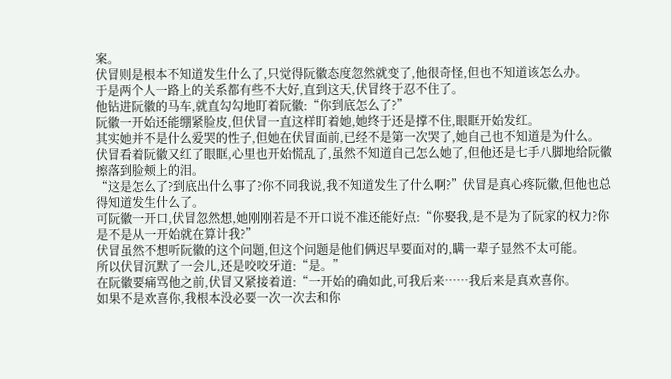案。
伏冒则是根本不知道发生什么了,只觉得阮徽态度忽然就变了,他很奇怪,但也不知道该怎么办。
于是两个人一路上的关系都有些不大好,直到这天,伏冒终于忍不住了。
他钻进阮徽的马车,就直勾勾地盯着阮徽:“你到底怎么了?”
阮徽一开始还能绷紧脸皮,但伏冒一直这样盯着她,她终于还是撑不住,眼眶开始发红。
其实她并不是什么爱哭的性子,但她在伏冒面前,已经不是第一次哭了,她自己也不知道是为什么。
伏冒看着阮徽又红了眼眶,心里也开始慌乱了,虽然不知道自己怎么她了,但他还是七手八脚地给阮徽擦落到脸颊上的泪。
“这是怎么了?到底出什么事了?你不同我说,我不知道发生了什么啊?”伏冒是真心疼阮徽,但他也总得知道发生什么了。
可阮徽一开口,伏冒忽然想,她刚刚若是不开口说不准还能好点:“你娶我,是不是为了阮家的权力?你是不是从一开始就在算计我?”
伏冒虽然不想听阮徽的这个问题,但这个问题是他们俩迟早要面对的,瞒一辈子显然不太可能。
所以伏冒沉默了一会儿,还是咬咬牙道:“是。”
在阮徽要痛骂他之前,伏冒又紧接着道:“一开始的确如此,可我后来……我后来是真欢喜你。
如果不是欢喜你,我根本没必要一次一次去和你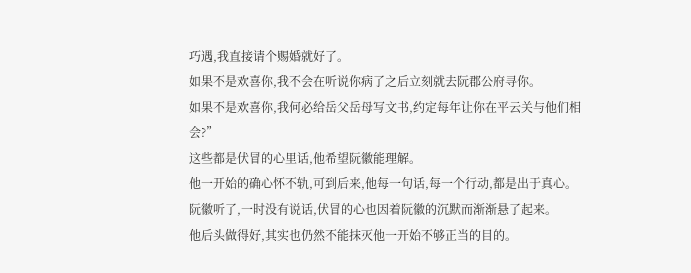巧遇,我直接请个赐婚就好了。
如果不是欢喜你,我不会在听说你病了之后立刻就去阮郡公府寻你。
如果不是欢喜你,我何必给岳父岳母写文书,约定每年让你在平云关与他们相会?”
这些都是伏冒的心里话,他希望阮徽能理解。
他一开始的确心怀不轨,可到后来,他每一句话,每一个行动,都是出于真心。
阮徽听了,一时没有说话,伏冒的心也因着阮徽的沉默而渐渐悬了起来。
他后头做得好,其实也仍然不能抹灭他一开始不够正当的目的。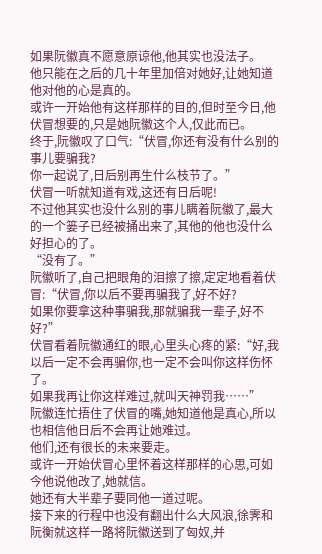如果阮徽真不愿意原谅他,他其实也没法子。
他只能在之后的几十年里加倍对她好,让她知道他对他的心是真的。
或许一开始他有这样那样的目的,但时至今日,他伏冒想要的,只是她阮徽这个人,仅此而已。
终于,阮徽叹了口气:“伏冒,你还有没有什么别的事儿要骗我?
你一起说了,日后别再生什么枝节了。”
伏冒一听就知道有戏,这还有日后呢!
不过他其实也没什么别的事儿瞒着阮徽了,最大的一个篓子已经被捅出来了,其他的他也没什么好担心的了。
“没有了。”
阮徽听了,自己把眼角的泪擦了擦,定定地看着伏冒:“伏冒,你以后不要再骗我了,好不好?
如果你要拿这种事骗我,那就骗我一辈子,好不好?”
伏冒看着阮徽通红的眼,心里头心疼的紧:“好,我以后一定不会再骗你,也一定不会叫你这样伤怀了。
如果我再让你这样难过,就叫天神罚我……”
阮徽连忙捂住了伏冒的嘴,她知道他是真心,所以也相信他日后不会再让她难过。
他们,还有很长的未来要走。
或许一开始伏冒心里怀着这样那样的心思,可如今他说他改了,她就信。
她还有大半辈子要同他一道过呢。
接下来的行程中也没有翻出什么大风浪,徐霁和阮衡就这样一路将阮徽送到了匈奴,并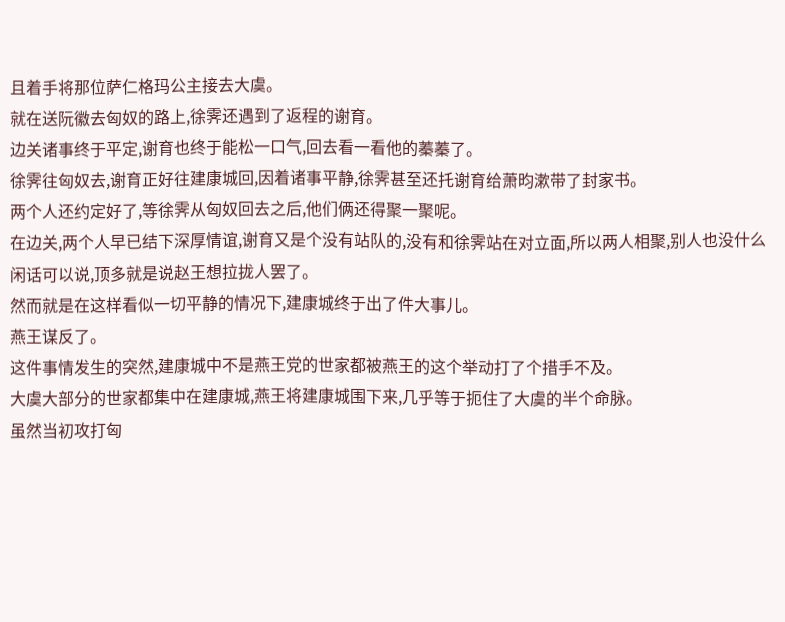且着手将那位萨仁格玛公主接去大虞。
就在送阮徽去匈奴的路上,徐霁还遇到了返程的谢育。
边关诸事终于平定,谢育也终于能松一口气,回去看一看他的蓁蓁了。
徐霁往匈奴去,谢育正好往建康城回,因着诸事平静,徐霁甚至还托谢育给萧昀漱带了封家书。
两个人还约定好了,等徐霁从匈奴回去之后,他们俩还得聚一聚呢。
在边关,两个人早已结下深厚情谊,谢育又是个没有站队的,没有和徐霁站在对立面,所以两人相聚,别人也没什么闲话可以说,顶多就是说赵王想拉拢人罢了。
然而就是在这样看似一切平静的情况下,建康城终于出了件大事儿。
燕王谋反了。
这件事情发生的突然,建康城中不是燕王党的世家都被燕王的这个举动打了个措手不及。
大虞大部分的世家都集中在建康城,燕王将建康城围下来,几乎等于扼住了大虞的半个命脉。
虽然当初攻打匈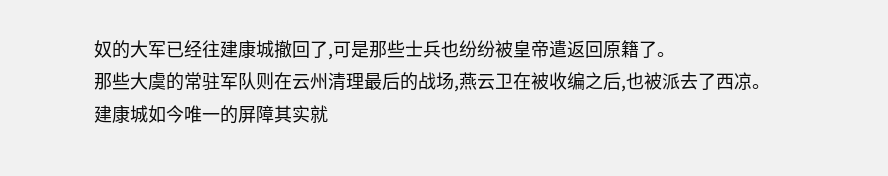奴的大军已经往建康城撤回了,可是那些士兵也纷纷被皇帝遣返回原籍了。
那些大虞的常驻军队则在云州清理最后的战场,燕云卫在被收编之后,也被派去了西凉。
建康城如今唯一的屏障其实就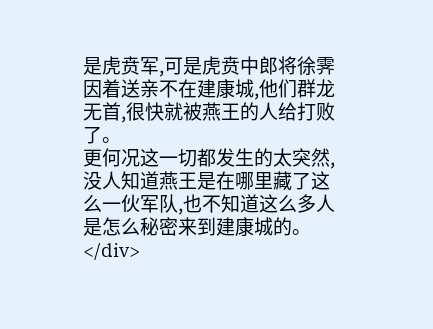是虎贲军,可是虎贲中郎将徐霁因着送亲不在建康城,他们群龙无首,很快就被燕王的人给打败了。
更何况这一切都发生的太突然,没人知道燕王是在哪里藏了这么一伙军队,也不知道这么多人是怎么秘密来到建康城的。</div>